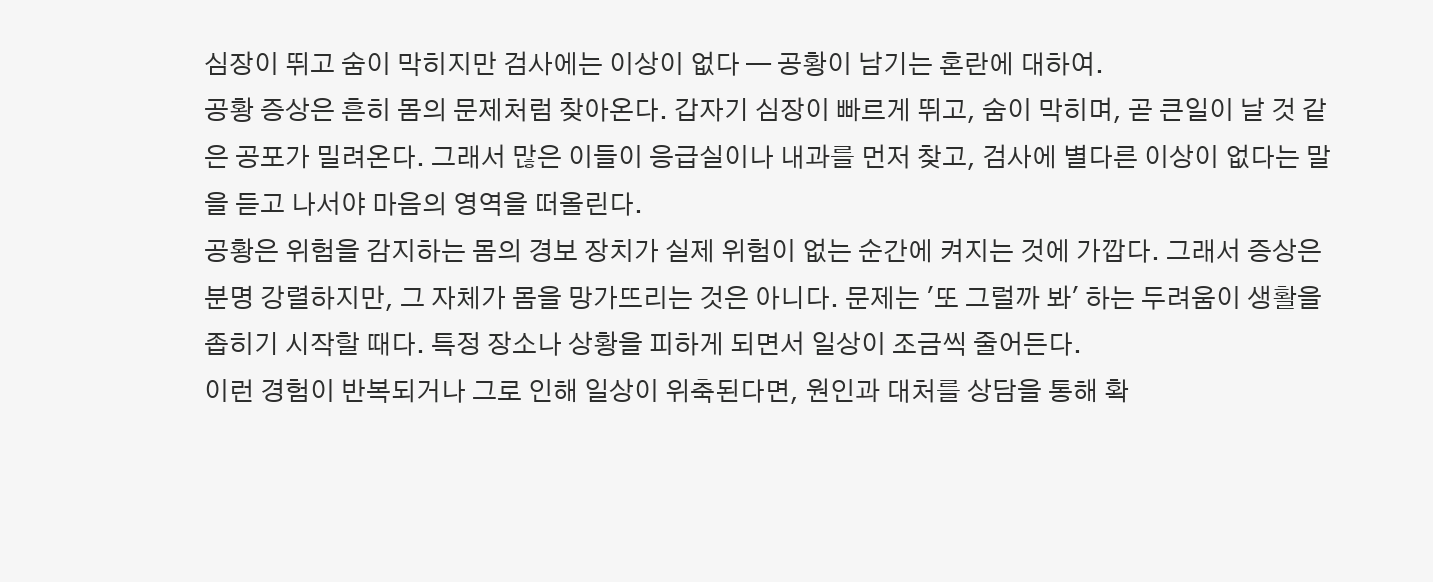심장이 뛰고 숨이 막히지만 검사에는 이상이 없다 — 공황이 남기는 혼란에 대하여.
공황 증상은 흔히 몸의 문제처럼 찾아온다. 갑자기 심장이 빠르게 뛰고, 숨이 막히며, 곧 큰일이 날 것 같은 공포가 밀려온다. 그래서 많은 이들이 응급실이나 내과를 먼저 찾고, 검사에 별다른 이상이 없다는 말을 듣고 나서야 마음의 영역을 떠올린다.
공황은 위험을 감지하는 몸의 경보 장치가 실제 위험이 없는 순간에 켜지는 것에 가깝다. 그래서 증상은 분명 강렬하지만, 그 자체가 몸을 망가뜨리는 것은 아니다. 문제는 '또 그럴까 봐' 하는 두려움이 생활을 좁히기 시작할 때다. 특정 장소나 상황을 피하게 되면서 일상이 조금씩 줄어든다.
이런 경험이 반복되거나 그로 인해 일상이 위축된다면, 원인과 대처를 상담을 통해 확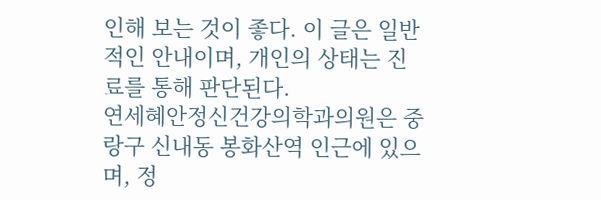인해 보는 것이 좋다. 이 글은 일반적인 안내이며, 개인의 상태는 진료를 통해 판단된다.
연세혜안정신건강의학과의원은 중랑구 신내동 봉화산역 인근에 있으며, 정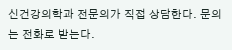신건강의학과 전문의가 직접 상담한다. 문의는 전화로 받는다.